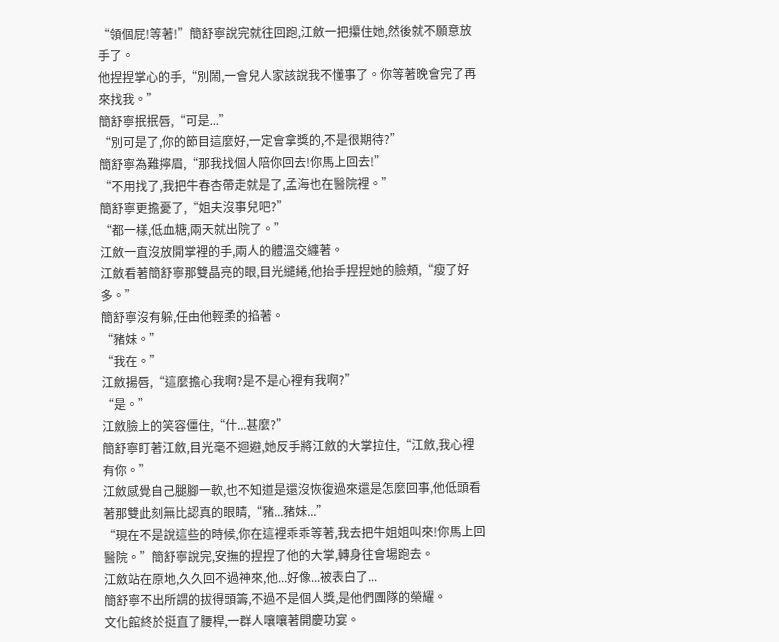“領個屁!等著!”簡舒寧說完就往回跑,江斂一把攥住她,然後就不願意放手了。
他捏捏掌心的手,“別鬧,一會兒人家該說我不懂事了。你等著晚會完了再來找我。”
簡舒寧抿抿唇,“可是...”
“別可是了,你的節目這麼好,一定會拿獎的,不是很期待?”
簡舒寧為難擰眉,“那我找個人陪你回去!你馬上回去!”
“不用找了,我把牛春杏帶走就是了,孟海也在醫院裡。”
簡舒寧更擔憂了,“姐夫沒事兒吧?”
“都一樣,低血糖,兩天就出院了。”
江斂一直沒放開掌裡的手,兩人的體溫交纏著。
江斂看著簡舒寧那雙晶亮的眼,目光繾綣,他抬手捏捏她的臉頰,“瘦了好多。”
簡舒寧沒有躲,任由他輕柔的掐著。
“豬妹。”
“我在。”
江斂揚唇,“這麼擔心我啊?是不是心裡有我啊?”
“是。”
江斂臉上的笑容僵住,“什...甚麼?”
簡舒寧盯著江斂,目光毫不迴避,她反手將江斂的大掌拉住,“江斂,我心裡有你。”
江斂感覺自己腿腳一軟,也不知道是還沒恢復過來還是怎麼回事,他低頭看著那雙此刻無比認真的眼睛,“豬...豬妹...”
“現在不是說這些的時候,你在這裡乖乖等著,我去把牛姐姐叫來!你馬上回醫院。”簡舒寧說完,安撫的捏捏了他的大掌,轉身往會場跑去。
江斂站在原地,久久回不過神來,他...好像...被表白了...
簡舒寧不出所謂的拔得頭籌,不過不是個人獎,是他們團隊的榮耀。
文化館終於挺直了腰桿,一群人嚷嚷著開慶功宴。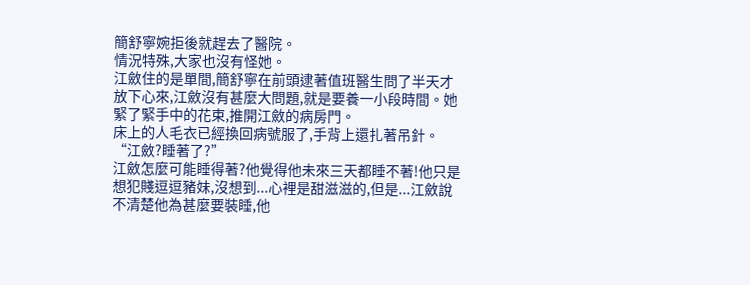簡舒寧婉拒後就趕去了醫院。
情況特殊,大家也沒有怪她。
江斂住的是單間,簡舒寧在前頭逮著值班醫生問了半天才放下心來,江斂沒有甚麼大問題,就是要養一小段時間。她緊了緊手中的花束,推開江斂的病房門。
床上的人毛衣已經換回病號服了,手背上還扎著吊針。
“江斂?睡著了?”
江斂怎麼可能睡得著?他覺得他未來三天都睡不著!他只是想犯賤逗逗豬妹,沒想到...心裡是甜滋滋的,但是...江斂說不清楚他為甚麼要裝睡,他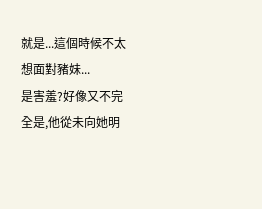就是...這個時候不太想面對豬妹...
是害羞?好像又不完全是,他從未向她明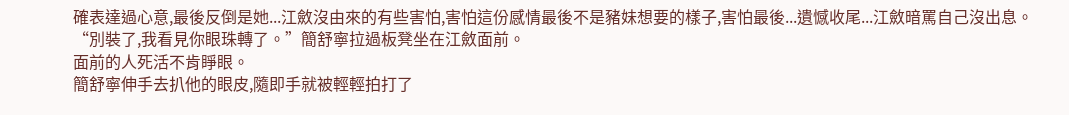確表達過心意,最後反倒是她...江斂沒由來的有些害怕,害怕這份感情最後不是豬妹想要的樣子,害怕最後...遺憾收尾...江斂暗罵自己沒出息。
“別裝了,我看見你眼珠轉了。”簡舒寧拉過板凳坐在江斂面前。
面前的人死活不肯睜眼。
簡舒寧伸手去扒他的眼皮,隨即手就被輕輕拍打了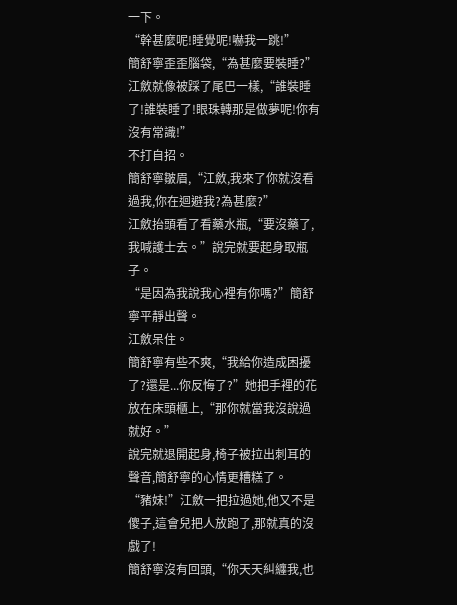一下。
“幹甚麼呢!睡覺呢!嚇我一跳!”
簡舒寧歪歪腦袋,“為甚麼要裝睡?”
江斂就像被踩了尾巴一樣,“誰裝睡了!誰裝睡了!眼珠轉那是做夢呢!你有沒有常識!”
不打自招。
簡舒寧皺眉,“江斂,我來了你就沒看過我,你在迴避我?為甚麼?”
江斂抬頭看了看藥水瓶,“要沒藥了,我喊護士去。”說完就要起身取瓶子。
“是因為我說我心裡有你嗎?”簡舒寧平靜出聲。
江斂呆住。
簡舒寧有些不爽,“我給你造成困擾了?還是...你反悔了?”她把手裡的花放在床頭櫃上,“那你就當我沒說過就好。”
說完就退開起身,椅子被拉出刺耳的聲音,簡舒寧的心情更糟糕了。
“豬妹!”江斂一把拉過她,他又不是傻子,這會兒把人放跑了,那就真的沒戲了!
簡舒寧沒有回頭,“你天天糾纏我,也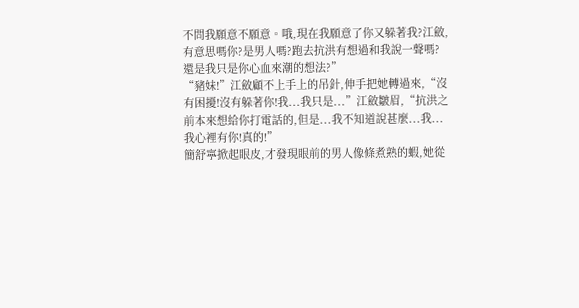不問我願意不願意。哦,現在我願意了你又躲著我?江斂,有意思嗎你?是男人嗎?跑去抗洪有想過和我說一聲嗎?還是我只是你心血來潮的想法?”
“豬妹!”江斂顧不上手上的吊針,伸手把她轉過來,“沒有困擾!沒有躲著你!我...我只是...”江斂皺眉,“抗洪之前本來想給你打電話的,但是...我不知道說甚麼...我...我心裡有你!真的!”
簡舒寧掀起眼皮,才發現眼前的男人像條煮熟的蝦,她從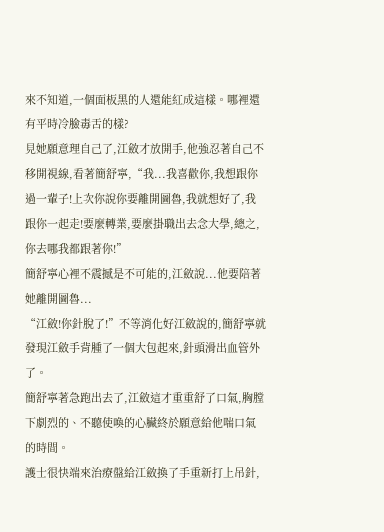來不知道,一個面板黑的人還能紅成這樣。哪裡還有平時冷臉毒舌的樣?
見她願意理自己了,江斂才放開手,他強忍著自己不移開視線,看著簡舒寧,“我...我喜歡你,我想跟你過一輩子!上次你說你要離開圖魯,我就想好了,我跟你一起走!要麼轉業,要麼掛職出去念大學,總之,你去哪我都跟著你!”
簡舒寧心裡不震撼是不可能的,江斂說...他要陪著她離開圖魯...
“江斂!你針脫了!”不等消化好江斂說的,簡舒寧就發現江斂手背腫了一個大包起來,針頭滑出血管外了。
簡舒寧著急跑出去了,江斂這才重重舒了口氣,胸膛下劇烈的、不聽使喚的心臟終於願意給他喘口氣的時間。
護士很快端來治療盤給江斂換了手重新打上吊針,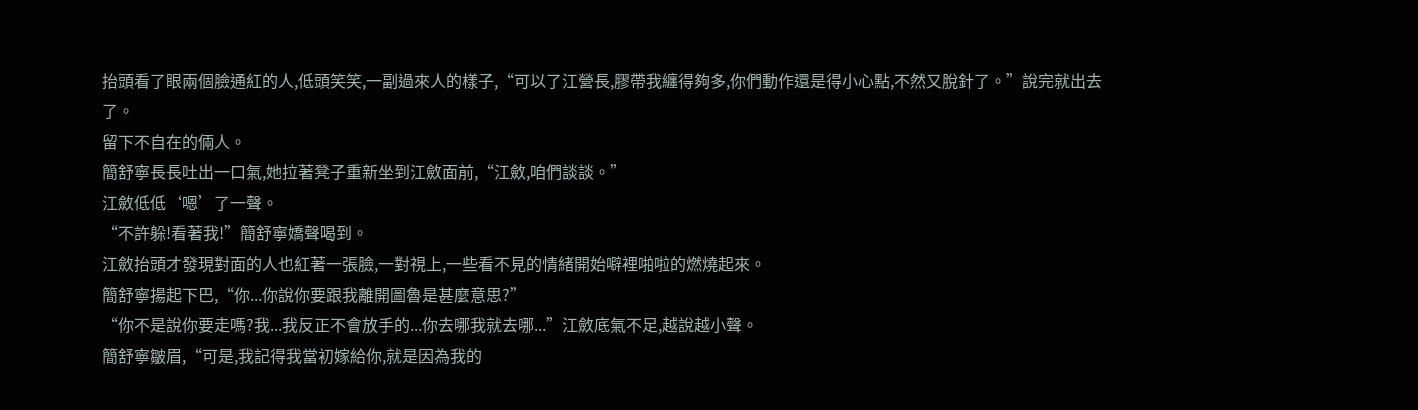抬頭看了眼兩個臉通紅的人,低頭笑笑,一副過來人的樣子,“可以了江營長,膠帶我纏得夠多,你們動作還是得小心點,不然又脫針了。”說完就出去了。
留下不自在的倆人。
簡舒寧長長吐出一口氣,她拉著凳子重新坐到江斂面前,“江斂,咱們談談。”
江斂低低‘嗯’了一聲。
“不許躲!看著我!”簡舒寧嬌聲喝到。
江斂抬頭才發現對面的人也紅著一張臉,一對視上,一些看不見的情緒開始噼裡啪啦的燃燒起來。
簡舒寧揚起下巴,“你...你說你要跟我離開圖魯是甚麼意思?”
“你不是說你要走嗎?我...我反正不會放手的...你去哪我就去哪...”江斂底氣不足,越說越小聲。
簡舒寧皺眉,“可是,我記得我當初嫁給你,就是因為我的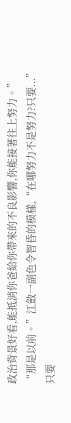政治背景好看,能抵消你爸給你帶來的不良影響,你能接著往上努力。”
“那是以前。”江斂一副色令智昏的模樣,“在哪努力不是努力?只要...”
只要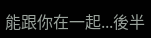能跟你在一起...後半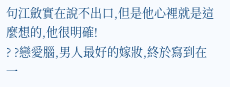句江斂實在說不出口,但是他心裡就是這麼想的,他很明確!
? ?戀愛腦,男人最好的嫁妝,終於寫到在一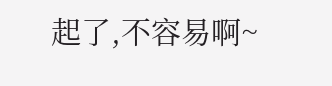起了,不容易啊~